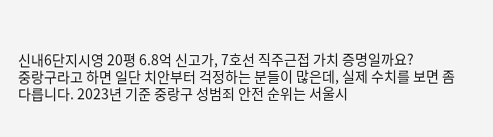신내6단지시영 20평 6.8억 신고가, 7호선 직주근접 가치 증명일까요?
중랑구라고 하면 일단 치안부터 걱정하는 분들이 많은데, 실제 수치를 보면 좀 다릅니다. 2023년 기준 중랑구 성범죄 안전 순위는 서울시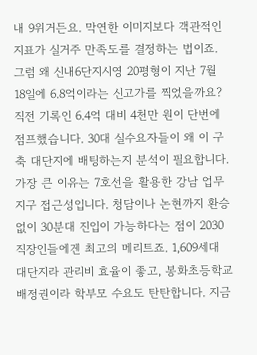내 9위거든요. 막연한 이미지보다 객관적인 지표가 실거주 만족도를 결정하는 법이죠. 그럼 왜 신내6단지시영 20평형이 지난 7월 18일에 6.8억이라는 신고가를 찍었을까요? 직전 기록인 6.4억 대비 4천만 원이 단번에 점프했습니다. 30대 실수요자들이 왜 이 구축 대단지에 배팅하는지 분석이 필요합니다. 가장 큰 이유는 7호선을 활용한 강남 업무지구 접근성입니다. 청담이나 논현까지 환승 없이 30분대 진입이 가능하다는 점이 2030 직장인들에겐 최고의 메리트죠. 1,609세대 대단지라 관리비 효율이 좋고, 봉화초등학교 배정권이라 학부모 수요도 탄탄합니다. 지금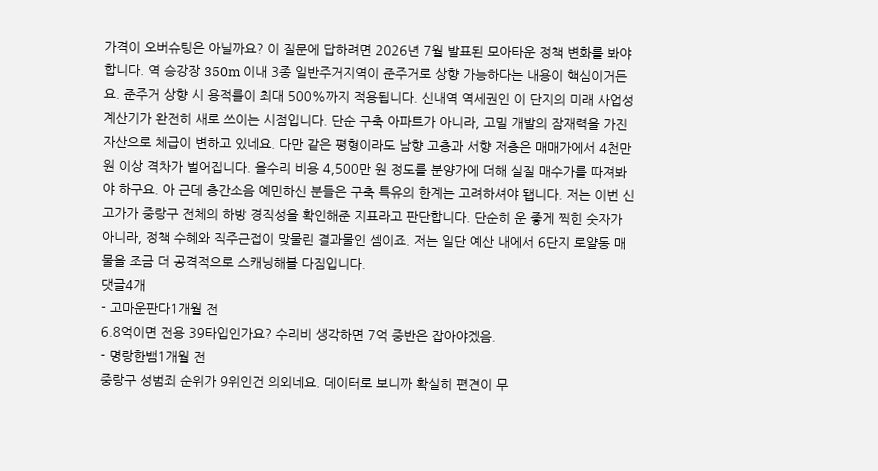가격이 오버슈팅은 아닐까요? 이 질문에 답하려면 2026년 7월 발표된 모아타운 정책 변화를 봐야 합니다. 역 승강장 350m 이내 3종 일반주거지역이 준주거로 상향 가능하다는 내용이 핵심이거든요. 준주거 상향 시 용적률이 최대 500%까지 적용됩니다. 신내역 역세권인 이 단지의 미래 사업성 계산기가 완전히 새로 쓰이는 시점입니다. 단순 구축 아파트가 아니라, 고밀 개발의 잠재력을 가진 자산으로 체급이 변하고 있네요. 다만 같은 평형이라도 남향 고층과 서향 저층은 매매가에서 4천만 원 이상 격차가 벌어집니다. 올수리 비용 4,500만 원 정도를 분양가에 더해 실질 매수가를 따져봐야 하구요. 아 근데 층간소음 예민하신 분들은 구축 특유의 한계는 고려하셔야 됍니다. 저는 이번 신고가가 중랑구 전체의 하방 경직성을 확인해준 지표라고 판단합니다. 단순히 운 좋게 찍힌 숫자가 아니라, 정책 수혜와 직주근접이 맞물린 결과물인 셈이죠. 저는 일단 예산 내에서 6단지 로얄동 매물을 조금 더 공격적으로 스캐닝해볼 다짐입니다.
댓글4개
- 고마운판다1개월 전
6.8억이면 전용 39타입인가요? 수리비 생각하면 7억 중반은 잡아야겠음.
- 명랑한뱀1개월 전
중랑구 성범죄 순위가 9위인건 의외네요. 데이터로 보니까 확실히 편견이 무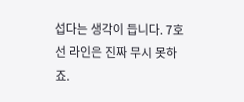섭다는 생각이 듭니다. 7호선 라인은 진짜 무시 못하죠.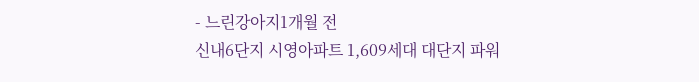- 느린강아지1개월 전
신내6단지 시영아파트 1,609세대 대단지 파워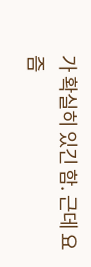가 확실히 있긴 함. 근데 요즘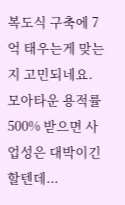복도식 구축에 7억 태우는게 맞는지 고민되네요. 모아타운 용적률 500% 받으면 사업성은 대박이긴 할텐데...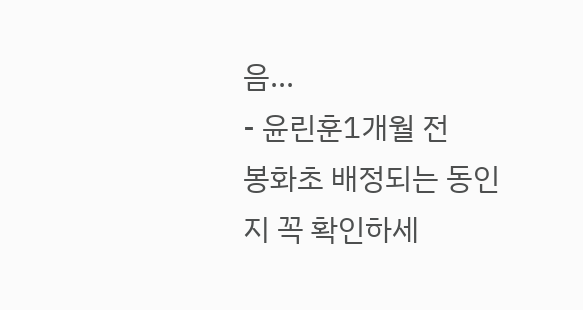음...
- 윤린훈1개월 전
봉화초 배정되는 동인지 꼭 확인하세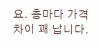요. 층마다 가격 차이 꽤 납니다.